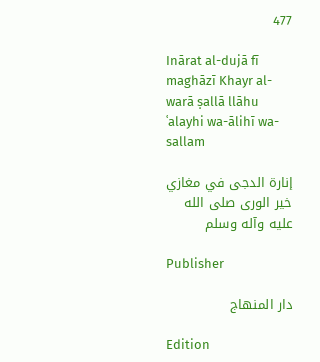477

Inārat al-dujā fī maghāzī Khayr al-warā ṣallā llāhu ʿalayhi wa-ālihī wa-sallam

إنارة الدجى في مغازي خير الورى صلى الله عليه وآله وسلم

Publisher

دار المنهاج

Edition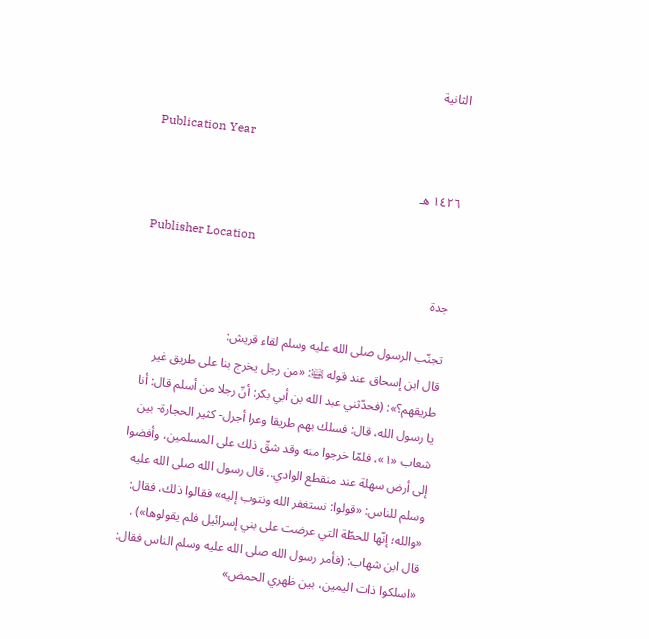الثانية

Publication Year

١٤٢٦ هـ

Publisher Location

جدة

تجنّب الرسول صلى الله عليه وسلم لقاء قريش:
قال ابن إسحاق عند قوله ﵊: «من رجل يخرج بنا على طريق غير طريقهم؟»: (فحدّثني عبد الله بن أبي بكر: أنّ رجلا من أسلم قال: أنا يا رسول الله، قال: فسلك بهم طريقا وعرا أجرل- كثير الحجارة- بين شعاب «١»، فلمّا خرجوا منه وقد شقّ ذلك على المسلمين، وأفضوا إلى أرض سهلة عند منقطع الوادي.. قال رسول الله صلى الله عليه وسلم للناس: «قولوا: نستغفر الله ونتوب إليه» فقالوا ذلك، فقال: «والله؛ إنّها للحطّة التي عرضت على بني إسرائيل فلم يقولوها») .
قال ابن شهاب: (فأمر رسول الله صلى الله عليه وسلم الناس فقال: «اسلكوا ذات اليمين، بين ظهري الحمض»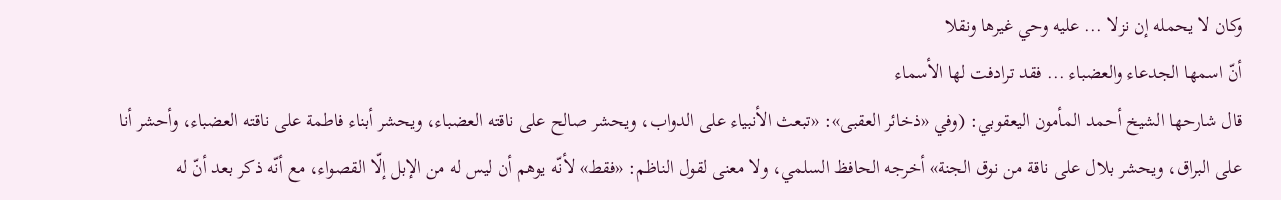وكان لا يحمله إن نزلا ... عليه وحي غيرها ونقلا
أنّ اسمها الجدعاء والعضباء ... فقد ترادفت لها الأسماء
قال شارحها الشيخ أحمد المأمون اليعقوبي: (وفي «ذخائر العقبى»: «تبعث الأنبياء على الدواب، ويحشر صالح على ناقته العضباء، ويحشر أبناء فاطمة على ناقته العضباء، وأحشر أنا على البراق، ويحشر بلال على ناقة من نوق الجنة» أخرجه الحافظ السلمي، ولا معنى لقول الناظم: «فقط» لأنّه يوهم أن ليس له من الإبل إلّا القصواء، مع أنّه ذكر بعد أنّ له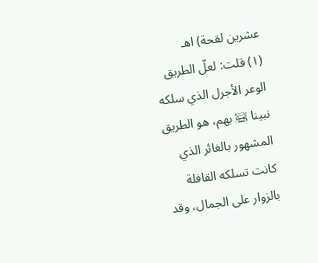عشرين لقحة) اهـ
(١) قلت: لعلّ الطريق الوعر الأجرل الذي سلكه نبينا ﵊ بهم، هو الطريق المشهور بالغائر الذي كانت تسلكه القافلة بالزوار على الجمال، وقد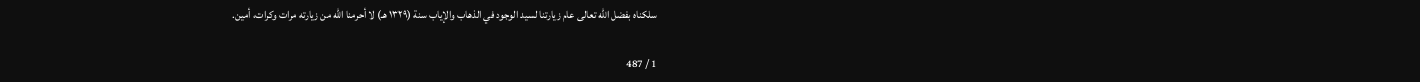سلكناه بفضل الله تعالى عام زيارتنا لسيد الوجود في الذهاب والإياب سنة (١٣٢٩ هـ) لا أحرمنا الله من زيارته مرات وكرات، أمين.

1 / 487